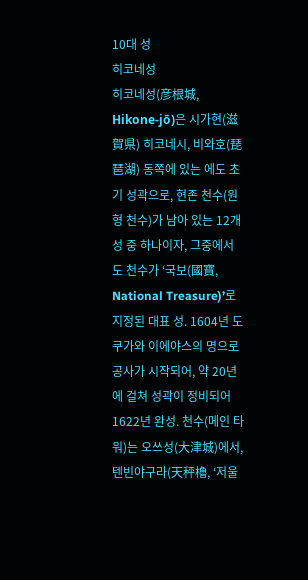10대 성
히코네성
히코네성(彦根城, Hikone-jō)은 시가현(滋賀県) 히코네시, 비와호(琵琶湖) 동쪽에 있는 에도 초기 성곽으로, 현존 천수(원형 천수)가 남아 있는 12개 성 중 하나이자, 그중에서도 천수가 ‘국보(國寶, National Treasure)’로 지정된 대표 성. 1604년 도쿠가와 이에야스의 명으로 공사가 시작되어, 약 20년에 걸쳐 성곽이 정비되어 1622년 완성. 천수(메인 타워)는 오쓰성(大津城)에서, 텐빈야구라(天秤櫓, ‘저울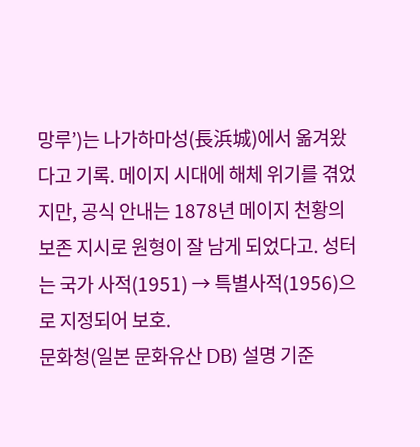망루’)는 나가하마성(長浜城)에서 옮겨왔다고 기록. 메이지 시대에 해체 위기를 겪었지만, 공식 안내는 1878년 메이지 천황의 보존 지시로 원형이 잘 남게 되었다고. 성터는 국가 사적(1951) → 특별사적(1956)으로 지정되어 보호.
문화청(일본 문화유산 DB) 설명 기준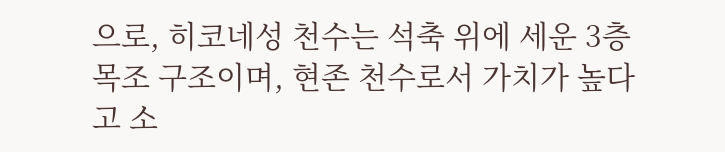으로, 히코네성 천수는 석축 위에 세운 3층 목조 구조이며, 현존 천수로서 가치가 높다고 소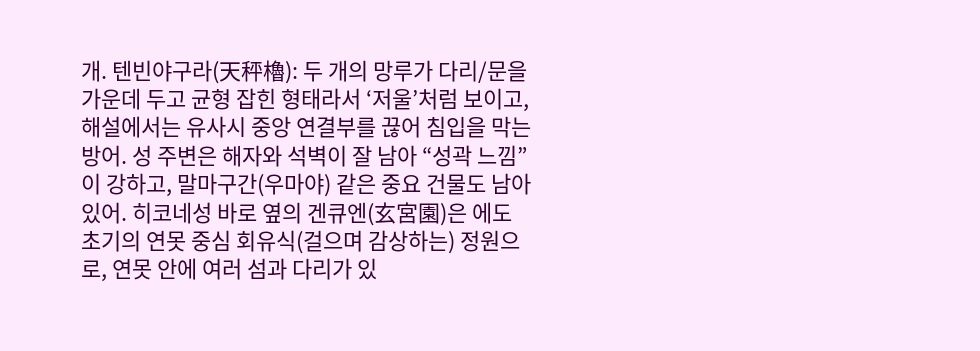개. 텐빈야구라(天秤櫓): 두 개의 망루가 다리/문을 가운데 두고 균형 잡힌 형태라서 ‘저울’처럼 보이고, 해설에서는 유사시 중앙 연결부를 끊어 침입을 막는 방어. 성 주변은 해자와 석벽이 잘 남아 “성곽 느낌”이 강하고, 말마구간(우마야) 같은 중요 건물도 남아 있어. 히코네성 바로 옆의 겐큐엔(玄宮園)은 에도 초기의 연못 중심 회유식(걸으며 감상하는) 정원으로, 연못 안에 여러 섬과 다리가 있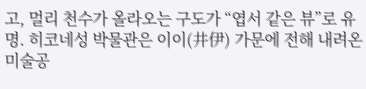고, 멀리 천수가 올라오는 구도가 “엽서 같은 뷰”로 유명. 히코네성 박물관은 이이(井伊) 가문에 전해 내려온 미술공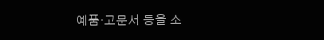예품·고문서 등을 소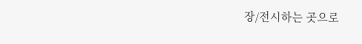장/전시하는 곳으로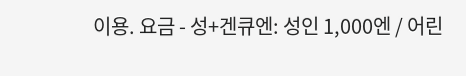이용. 요금 - 성+겐큐엔: 성인 1,000엔 / 어린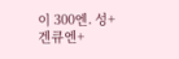이 300엔. 성+겐큐엔+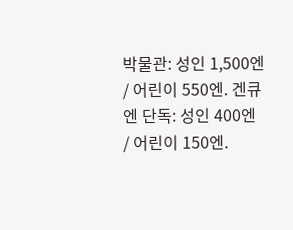박물관: 성인 1,500엔 / 어린이 550엔. 겐큐엔 단독: 성인 400엔 / 어린이 150엔.